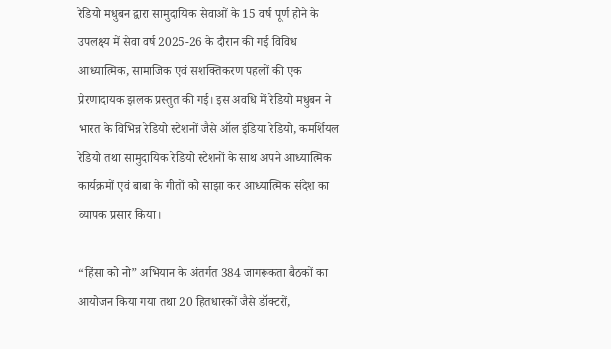रेडियो मधुबन द्वारा सामुदायिक सेवाओं के 15 वर्ष पूर्ण होने के उपलक्ष्य में सेवा वर्ष 2025-26 के दौरान की गई विविध आध्यात्मिक, सामाजिक एवं सशक्तिकरण पहलों की एक प्रेरणादायक झलक प्रस्तुत की गई। इस अवधि में रेडियो मधुबन ने भारत के विभिन्न रेडियो स्टेशनों जैसे ऑल इंडिया रेडियो, कमर्शियल रेडियो तथा सामुदायिक रेडियो स्टेशनों के साथ अपने आध्यात्मिक कार्यक्रमों एवं बाबा के गीतों को साझा कर आध्यात्मिक संदेश का व्यापक प्रसार किया।

“हिंसा को नो” अभियान के अंतर्गत 384 जागरूकता बैठकों का आयोजन किया गया तथा 20 हितधारकों जैसे डॉक्टरों,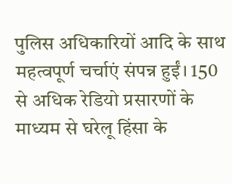पुलिस अधिकारियों आदि के साथ महत्वपूर्ण चर्चाएं संपन्न हुईं। 150 से अधिक रेडियो प्रसारणों के माध्यम से घरेलू हिंसा के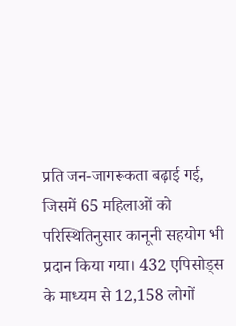प्रति जन-जागरूकता बढ़ाई गई, जिसमें 65 महिलाओं को परिस्थितिनुसार कानूनी सहयोग भी प्रदान किया गया। 432 एपिसोड्स के माध्यम से 12,158 लोगों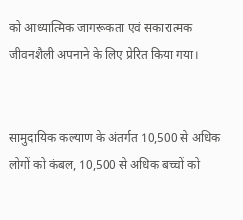को आध्यात्मिक जागरूकता एवं सकारात्मक जीवनशैली अपनाने के लिए प्रेरित किया गया।


सामुदायिक कल्याण के अंतर्गत 10,500 से अधिक लोगों को कंबल, 10,500 से अधिक बच्चों को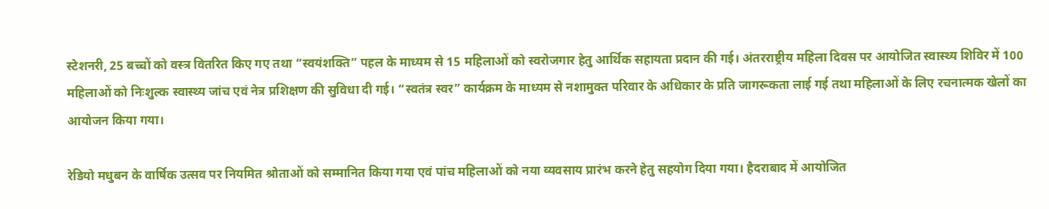स्टेशनरी, 25 बच्चों को वस्त्र वितरित किए गए तथा “स्वयंशक्ति” पहल के माध्यम से 15 महिलाओं को स्वरोजगार हेतु आर्थिक सहायता प्रदान की गई। अंतरराष्ट्रीय महिला दिवस पर आयोजित स्वास्थ्य शिविर में 100 महिलाओं को निःशुल्क स्वास्थ्य जांच एवं नेत्र प्रशिक्षण की सुविधा दी गई। “स्वतंत्र स्वर” कार्यक्रम के माध्यम से नशामुक्त परिवार के अधिकार के प्रति जागरूकता लाई गई तथा महिलाओं के लिए रचनात्मक खेलों का आयोजन किया गया।

रेडियो मधुबन के वार्षिक उत्सव पर नियमित श्रोताओं को सम्मानित किया गया एवं पांच महिलाओं को नया व्यवसाय प्रारंभ करने हेतु सहयोग दिया गया। हैदराबाद में आयोजित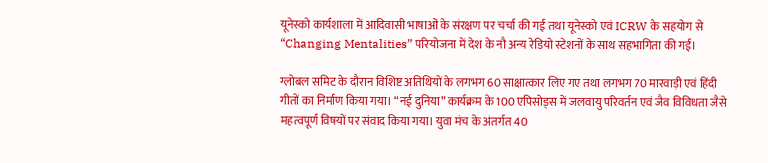यूनेस्को कार्यशाला में आदिवासी भाषाओं के संरक्षण पर चर्चा की गई तथा यूनेस्को एवं ICRW के सहयोग से “Changing Mentalities” परियोजना में देश के नौ अन्य रेडियो स्टेशनों के साथ सहभागिता की गई।

ग्लोबल समिट के दौरान विशिष्ट अतिथियों के लगभग 60 साक्षात्कार लिए गए तथा लगभग 70 मारवाड़ी एवं हिंदी गीतों का निर्माण किया गया। “नई दुनिया” कार्यक्रम के 100 एपिसोड्स में जलवायु परिवर्तन एवं जैव विविधता जैसे महत्वपूर्ण विषयों पर संवाद किया गया। युवा मंच के अंतर्गत 40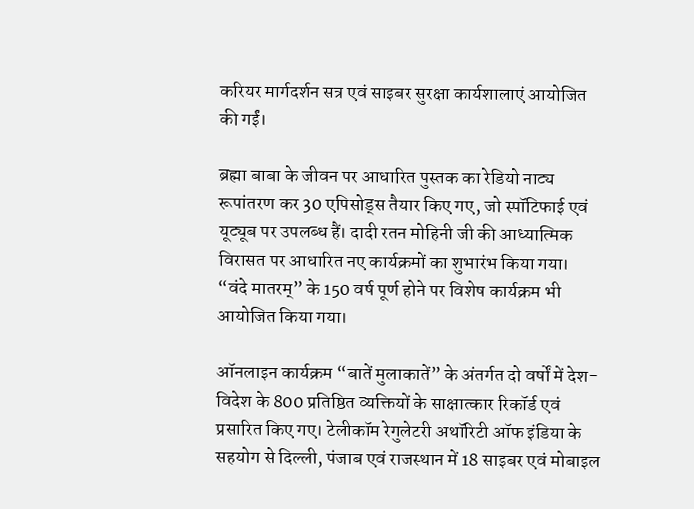करियर मार्गदर्शन सत्र एवं साइबर सुरक्षा कार्यशालाएं आयोजित की गईं।

ब्रह्मा बाबा के जीवन पर आधारित पुस्तक का रेडियो नाट्य रूपांतरण कर 30 एपिसोड्स तैयार किए गए, जो स्पॉटिफाई एवं यूट्यूब पर उपलब्ध हैं। दादी रतन मोहिनी जी की आध्यात्मिक विरासत पर आधारित नए कार्यक्रमों का शुभारंभ किया गया। “वंदे मातरम्” के 150 वर्ष पूर्ण होने पर विशेष कार्यक्रम भी आयोजित किया गया।

ऑनलाइन कार्यक्रम “बातें मुलाकातें” के अंतर्गत दो वर्षों में देश-विदेश के 800 प्रतिष्ठित व्यक्तियों के साक्षात्कार रिकॉर्ड एवं प्रसारित किए गए। टेलीकॉम रेगुलेटरी अथॉरिटी ऑफ इंडिया के सहयोग से दिल्ली, पंजाब एवं राजस्थान में 18 साइबर एवं मोबाइल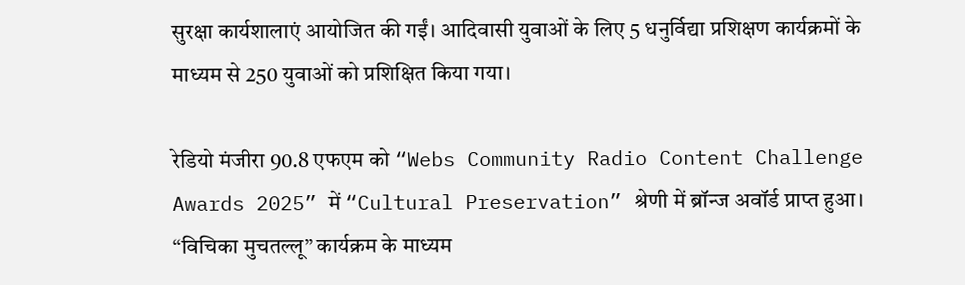सुरक्षा कार्यशालाएं आयोजित की गईं। आदिवासी युवाओं के लिए 5 धनुर्विद्या प्रशिक्षण कार्यक्रमों के माध्यम से 250 युवाओं को प्रशिक्षित किया गया।

रेडियो मंजीरा 90.8 एफएम को “Webs Community Radio Content Challenge Awards 2025” में “Cultural Preservation” श्रेणी में ब्रॉन्ज अवॉर्ड प्राप्त हुआ। “विचिका मुचतल्लू” कार्यक्रम के माध्यम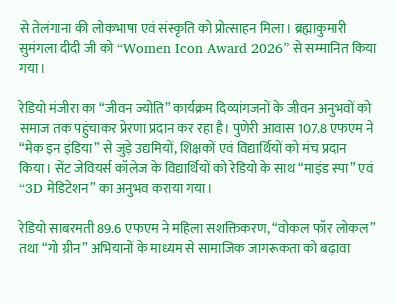से तेलंगाना की लोकभाषा एवं संस्कृति को प्रोत्साहन मिला। ब्रह्माकुमारी सुमंगला दीदी जी को “Women Icon Award 2026” से सम्मानित किया गया।

रेडियो मंजीरा का “जीवन ज्योति” कार्यक्रम दिव्यांगजनों के जीवन अनुभवों को समाज तक पहुंचाकर प्रेरणा प्रदान कर रहा है। पुणेरी आवास 107.8 एफएम ने “मेक इन इंडिया” से जुड़े उद्यमियों, शिक्षकों एवं विद्यार्थियों को मंच प्रदान किया। सेंट जेवियर्स कॉलेज के विद्यार्थियों को रेडियो के साथ “माइंड स्पा” एवं “3D मेडिटेशन” का अनुभव कराया गया।

रेडियो साबरमती 89.6 एफएम ने महिला सशक्तिकरण, “वोकल फॉर लोकल” तथा “गो ग्रीन” अभियानों के माध्यम से सामाजिक जागरूकता को बढ़ावा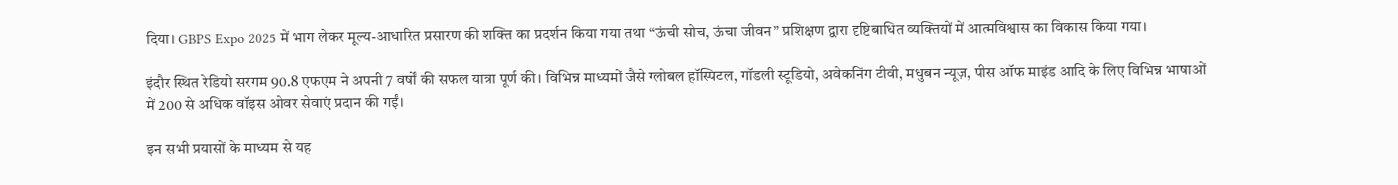दिया। GBPS Expo 2025 में भाग लेकर मूल्य-आधारित प्रसारण की शक्ति का प्रदर्शन किया गया तथा “ऊंची सोच, ऊंचा जीवन” प्रशिक्षण द्वारा दृष्टिबाधित व्यक्तियों में आत्मविश्वास का विकास किया गया।

इंदौर स्थित रेडियो सरगम 90.8 एफएम ने अपनी 7 वर्षों की सफल यात्रा पूर्ण की। विभिन्न माध्यमों जैसे ग्लोबल हॉस्पिटल, गॉडली स्टूडियो, अवेकनिंग टीवी, मधुबन न्यूज़, पीस ऑफ माइंड आदि के लिए विभिन्न भाषाओं में 200 से अधिक वॉइस ओवर सेवाएं प्रदान की गईं।

इन सभी प्रयासों के माध्यम से यह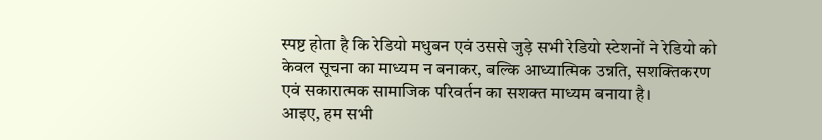स्पष्ट होता है कि रेडियो मधुबन एवं उससे जुड़े सभी रेडियो स्टेशनों ने रेडियो को केवल सूचना का माध्यम न बनाकर, बल्कि आध्यात्मिक उन्नति, सशक्तिकरण एवं सकारात्मक सामाजिक परिवर्तन का सशक्त माध्यम बनाया है।
आइए, हम सभी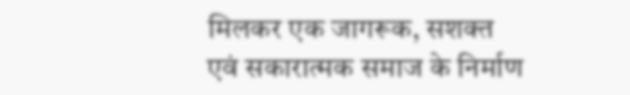मिलकर एक जागरूक, सशक्त एवं सकारात्मक समाज के निर्माण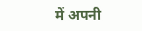में अपनी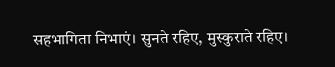सहभागिता निभाएं। सुनते रहिए, मुस्कुराते रहिए।